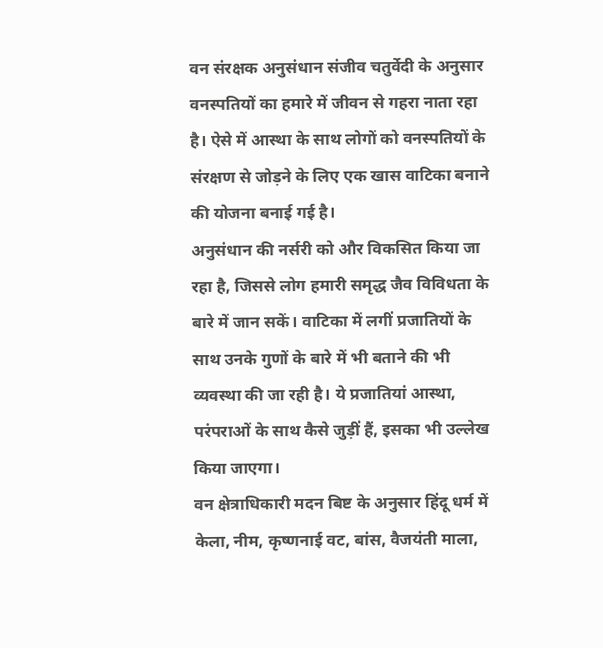वन संरक्षक अनुसंधान संजीव चतुर्वेदी के अनुसार वनस्पतियों का हमारे में जीवन से गहरा नाता रहा है। ऐसे में आस्था के साथ लोगों को वनस्पतियों के संरक्षण से जोड़ने के लिए एक खास वाटिका बनाने की योजना बनाई गई है।
अनुसंधान की नर्सरी को और विकसित किया जा रहा है, जिससे लोग हमारी समृद्ध जैव विविधता के बारे में जान सकें। वाटिका में लगीं प्रजातियों के साथ उनके गुणों के बारे में भी बताने की भी व्यवस्था की जा रही है। ये प्रजातियां आस्था, परंपराओं के साथ कैसे जुड़ीं हैं, इसका भी उल्लेख किया जाएगा।
वन क्षेत्राधिकारी मदन बिष्ट के अनुसार हिंदू धर्म में केला, नीम, कृष्णनाई वट, बांस, वैजयंती माला,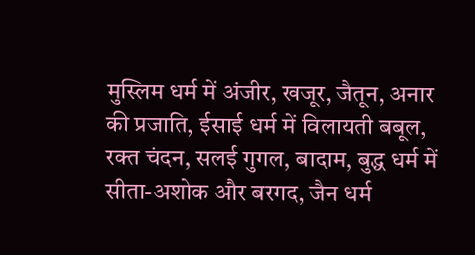मुस्लिम धर्म में अंजीर, खजूर, जैतून, अनार की प्रजाति, ईसाई धर्म में विलायती बबूल, रक्त चंदन, सलई गुगल, बादाम, बुद्ध धर्म में सीता-अशोक और बरगद, जैन धर्म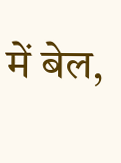में बेल,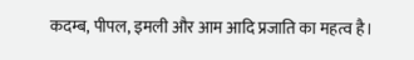कदम्ब, पीपल, इमली और आम आदि प्रजाति का महत्व है।